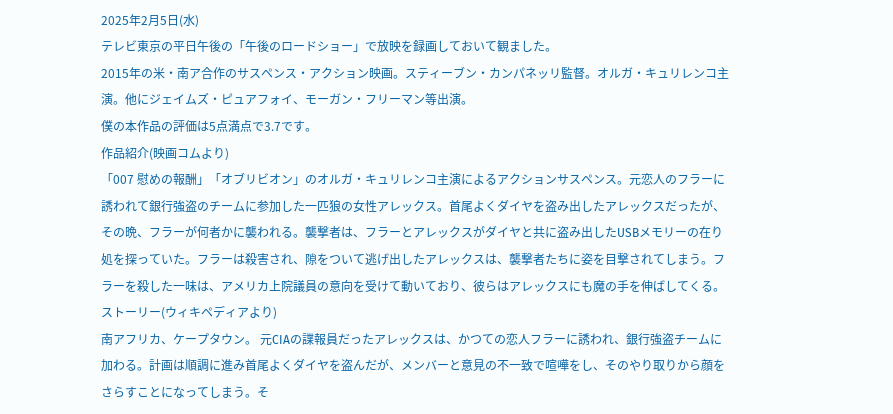2025年2月5日(水)
テレビ東京の平日午後の「午後のロードショー」で放映を録画しておいて観ました。
2015年の米・南ア合作のサスペンス・アクション映画。スティーブン・カンパネッリ監督。オルガ・キュリレンコ主演。他にジェイムズ・ピュアフォイ、モーガン・フリーマン等出演。
僕の本作品の評価は5点満点で3.7です。
作品紹介(映画コムより)
「007 慰めの報酬」「オブリビオン」のオルガ・キュリレンコ主演によるアクションサスペンス。元恋人のフラーに誘われて銀行強盗のチームに参加した一匹狼の女性アレックス。首尾よくダイヤを盗み出したアレックスだったが、その晩、フラーが何者かに襲われる。襲撃者は、フラーとアレックスがダイヤと共に盗み出したUSBメモリーの在り処を探っていた。フラーは殺害され、隙をついて逃げ出したアレックスは、襲撃者たちに姿を目撃されてしまう。フラーを殺した一味は、アメリカ上院議員の意向を受けて動いており、彼らはアレックスにも魔の手を伸ばしてくる。
ストーリー(ウィキペディアより)
南アフリカ、ケープタウン。 元CIAの諜報員だったアレックスは、かつての恋人フラーに誘われ、銀行強盗チームに加わる。計画は順調に進み首尾よくダイヤを盗んだが、メンバーと意見の不一致で喧嘩をし、そのやり取りから顔をさらすことになってしまう。そ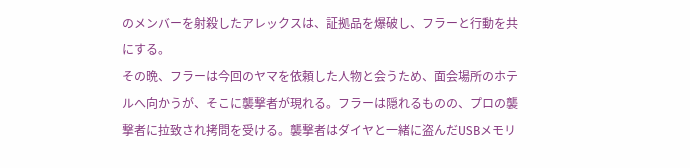のメンバーを射殺したアレックスは、証拠品を爆破し、フラーと行動を共にする。
その晩、フラーは今回のヤマを依頼した人物と会うため、面会場所のホテルへ向かうが、そこに襲撃者が現れる。フラーは隠れるものの、プロの襲撃者に拉致され拷問を受ける。襲撃者はダイヤと一緒に盗んだUSBメモリ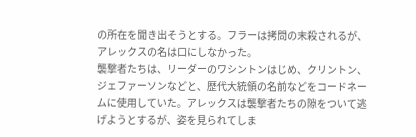の所在を聞き出そうとする。フラーは拷問の末殺されるが、アレックスの名は口にしなかった。
襲撃者たちは、リーダーのワシントンはじめ、クリントン、ジェファーソンなどと、歴代大統領の名前などをコードネームに使用していた。アレックスは襲撃者たちの隙をついて逃げようとするが、姿を見られてしま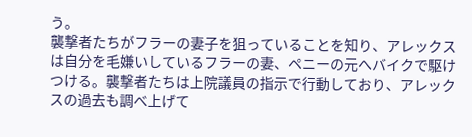う。
襲撃者たちがフラーの妻子を狙っていることを知り、アレックスは自分を毛嫌いしているフラーの妻、ペニーの元へバイクで駆けつける。襲撃者たちは上院議員の指示で行動しており、アレックスの過去も調べ上げて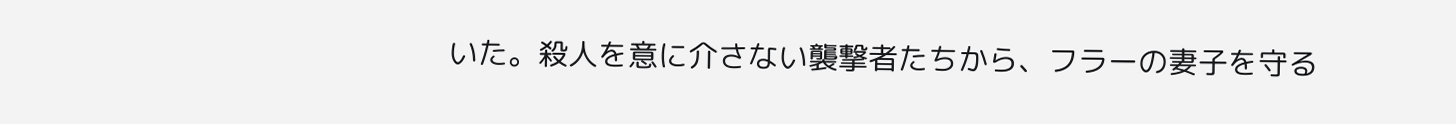いた。殺人を意に介さない襲撃者たちから、フラーの妻子を守る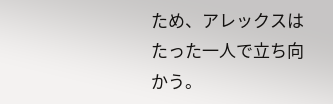ため、アレックスはたった一人で立ち向かう。